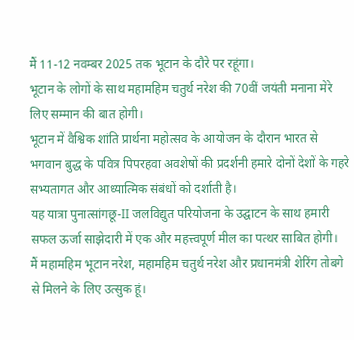मैं 11-12 नवम्बर 2025 तक भूटान के दौरे पर रहूंगा।
भूटान के लोगों के साथ महामहिम चतुर्थ नरेश की 70वीं जयंती मनाना मेरे लिए सम्मान की बात होगी।
भूटान में वैश्विक शांति प्रार्थना महोत्सव के आयोजन के दौरान भारत से भगवान बुद्ध के पवित्र पिपरहवा अवशेषों की प्रदर्शनी हमारे दोनों देशों के गहरे सभ्यतागत और आध्यात्मिक संबंधों को दर्शाती है।
यह यात्रा पुनात्सांगछू-II जलविद्युत परियोजना के उद्घाटन के साथ हमारी सफल ऊर्जा साझेदारी में एक और महत्त्वपूर्ण मील का पत्थर साबित होगी।
मैं महामहिम भूटान नरेश, महामहिम चतुर्थ नरेश और प्रधानमंत्री शेरिंग तोबगे से मिलने के लिए उत्सुक हूं।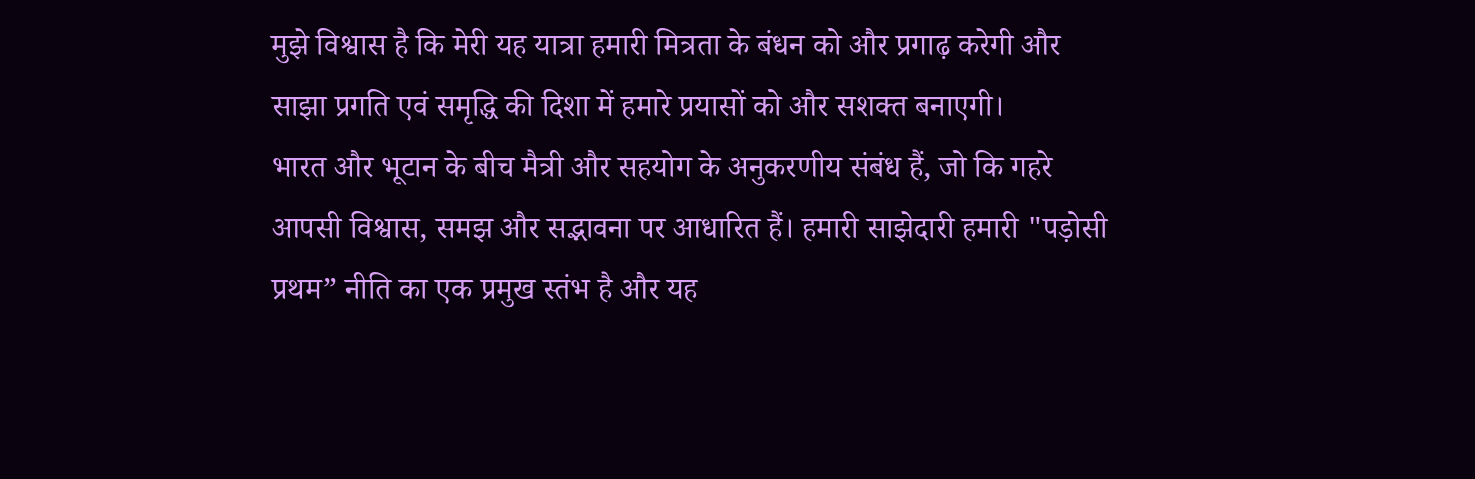मुझे विश्वास है कि मेरी यह यात्रा हमारी मित्रता के बंधन को और प्रगाढ़ करेगी और साझा प्रगति एवं समृद्धि की दिशा में हमारे प्रयासों को और सशक्त बनाएगी।
भारत और भूटान के बीच मैत्री और सहयोग के अनुकरणीय संबंध हैं, जो कि गहरे आपसी विश्वास, समझ और सद्भावना पर आधारित हैं। हमारी साझेदारी हमारी "पड़ोसी प्रथम” नीति का एक प्रमुख स्तंभ है और यह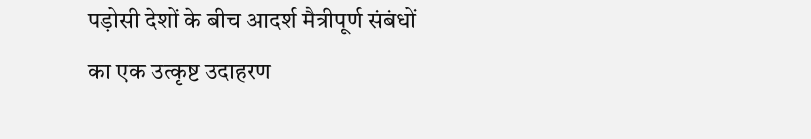पड़ोसी देशों के बीच आदर्श मैत्रीपूर्ण संबंधों का एक उत्कृष्ट उदाहरण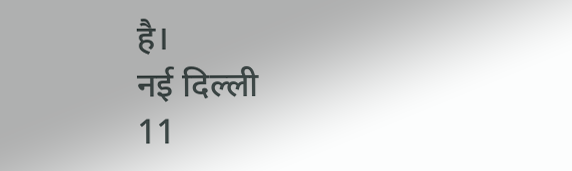है।
नई दिल्ली
11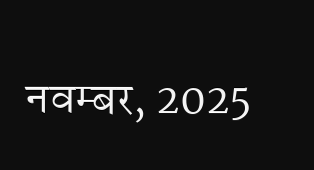नवम्बर, 2025